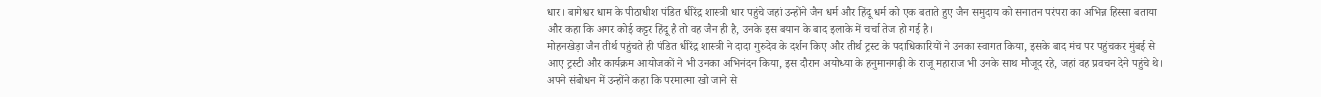धार। बागेश्वर धाम के पीठाधीश पंडित धीरेंद्र शास्त्री धार पहुंचे जहां उन्होंने जैन धर्म और हिंदू धर्म को एक बताते हुए जैन समुदाय को सनातन परंपरा का अभिन्न हिस्सा बताया और कहा कि अगर कोई कट्टर हिंदू है तो वह जैन ही है, उनके इस बयान के बाद इलाके में चर्चा तेज हो गई है।
मोहनखेड़ा जैन तीर्थ पहुंचते ही पंडित धीरेंद्र शास्त्री ने दादा गुरुदेव के दर्शन किए और तीर्थ ट्रस्ट के पदाधिकारियों ने उनका स्वागत किया, इसके बाद मंच पर पहुंचकर मुंबई से आए ट्रस्टी और कार्यक्रम आयोजकों ने भी उनका अभिनंदन किया, इस दौरान अयोध्या के हनुमानगढ़ी के राजू महाराज भी उनके साथ मौजूद रहे, जहां वह प्रवचन देने पहुंचे थे।
अपने संबोधन में उन्होंने कहा कि परमात्मा खो जाने से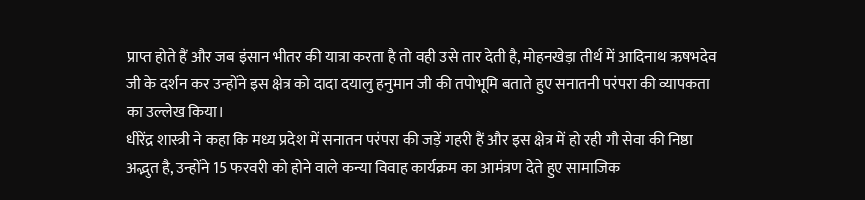प्राप्त होते हैं और जब इंसान भीतर की यात्रा करता है तो वही उसे तार देती है, मोहनखेड़ा तीर्थ में आदिनाथ ऋषभदेव जी के दर्शन कर उन्होंने इस क्षेत्र को दादा दयालु हनुमान जी की तपोभूमि बताते हुए सनातनी परंपरा की व्यापकता का उल्लेख किया।
धीरेंद्र शास्त्री ने कहा कि मध्य प्रदेश में सनातन परंपरा की जड़ें गहरी हैं और इस क्षेत्र में हो रही गौ सेवा की निष्ठा अद्भुत है, उन्होंने 15 फरवरी को होने वाले कन्या विवाह कार्यक्रम का आमंत्रण देते हुए सामाजिक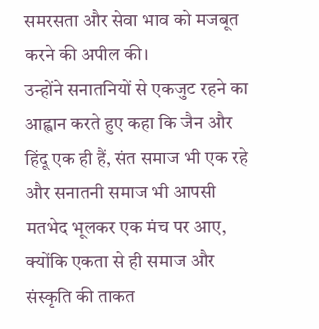समरसता और सेवा भाव को मजबूत करने की अपील की।
उन्होंने सनातनियों से एकजुट रहने का आह्वान करते हुए कहा कि जैन और हिंदू एक ही हैं, संत समाज भी एक रहे और सनातनी समाज भी आपसी मतभेद भूलकर एक मंच पर आए, क्योंकि एकता से ही समाज और संस्कृति की ताकत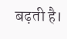बढ़ती है।